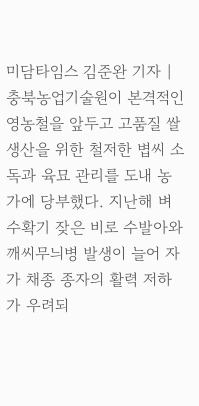미담타임스 김준완 기자 | 충북농업기술원이 본격적인 영농철을 앞두고 고품질 쌀 생산을 위한 철저한 볍씨 소독과 육묘 관리를 도내 농가에 당부했다. 지난해 벼 수확기 잦은 비로 수발아와 깨씨무늬병 발생이 늘어 자가 채종 종자의 활력 저하가 우려되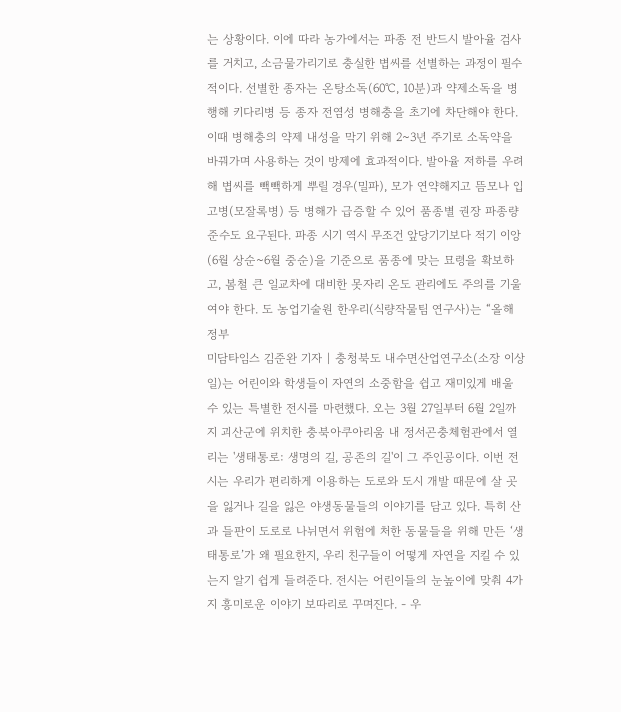는 상황이다. 이에 따라 농가에서는 파종 전 반드시 발아율 검사를 거치고, 소금물가리기로 충실한 볍씨를 선별하는 과정이 필수적이다. 선별한 종자는 온탕소독(60℃, 10분)과 약제소독을 병행해 키다리병 등 종자 전염성 병해충을 초기에 차단해야 한다. 이때 병해충의 약제 내성을 막기 위해 2~3년 주기로 소독약을 바꿔가며 사용하는 것이 방제에 효과적이다. 발아율 저하를 우려해 볍씨를 빽빽하게 뿌릴 경우(밀파), 모가 연약해지고 뜸모나 입고병(모잘록병) 등 병해가 급증할 수 있어 품종별 권장 파종량 준수도 요구된다. 파종 시기 역시 무조건 앞당기기보다 적기 이앙(6월 상순~6월 중순)을 기준으로 품종에 맞는 묘령을 확보하고, 봄철 큰 일교차에 대비한 못자리 온도 관리에도 주의를 기울여야 한다. 도 농업기술원 한우리(식량작물팀 연구사)는 “올해 정부
미담타임스 김준완 기자 | 충청북도 내수면산업연구소(소장 이상일)는 어린이와 학생들이 자연의 소중함을 쉽고 재미있게 배울 수 있는 특별한 전시를 마련했다. 오는 3월 27일부터 6월 2일까지 괴산군에 위치한 충북아쿠아리움 내 정서곤충체험관에서 열리는 '생태통로: 생명의 길, 공존의 길'이 그 주인공이다. 이번 전시는 우리가 편리하게 이용하는 도로와 도시 개발 때문에 살 곳을 잃거나 길을 잃은 야생동물들의 이야기를 담고 있다. 특히 산과 들판이 도로로 나뉘면서 위험에 처한 동물들을 위해 만든 ‘생태통로’가 왜 필요한지, 우리 친구들이 어떻게 자연을 지킬 수 있는지 알기 쉽게 들려준다. 전시는 어린이들의 눈높이에 맞춰 4가지 흥미로운 이야기 보따리로 꾸며진다. - 우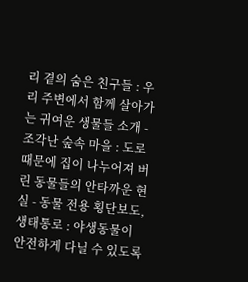리 곁의 숨은 친구들 : 우리 주변에서 함께 살아가는 귀여운 생물들 소개 - 조각난 숲속 마을 : 도로 때문에 집이 나누어져 버린 동물들의 안타까운 현실 - 동물 전용 횡단보도, 생태통로 : 야생동물이 안전하게 다닐 수 있도록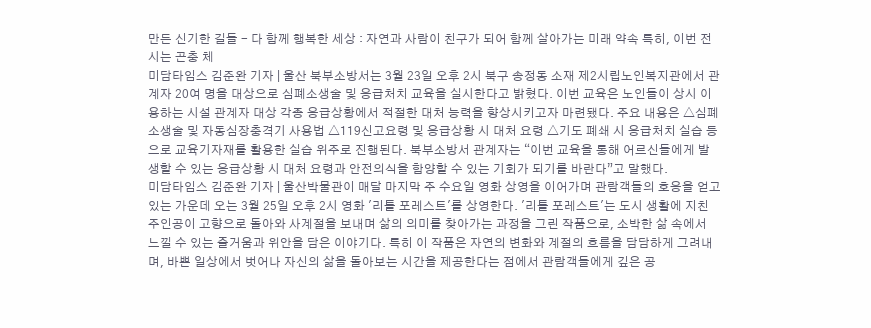만든 신기한 길들 - 다 함께 행복한 세상 : 자연과 사람이 친구가 되어 함께 살아가는 미래 약속 특히, 이번 전시는 곤충 체
미담타임스 김준완 기자 | 울산 북부소방서는 3월 23일 오후 2시 북구 송정동 소재 제2시립노인복지관에서 관계자 20여 명을 대상으로 심폐소생술 및 응급처치 교육을 실시한다고 밝혔다. 이번 교육은 노인들이 상시 이용하는 시설 관계자 대상 각종 응급상황에서 적절한 대처 능력을 향상시키고자 마련됐다. 주요 내용은 △심폐소생술 및 자동심장충격기 사용법 △119신고요령 및 응급상황 시 대처 요령 △기도 폐쇄 시 응급처치 실습 등으로 교육기자재를 활용한 실습 위주로 진행된다. 북부소방서 관계자는 “이번 교육을 통해 어르신들에게 발생할 수 있는 응급상황 시 대처 요령과 안전의식을 함양할 수 있는 기회가 되기를 바란다”고 말했다.
미담타임스 김준완 기자 | 울산박물관이 매달 마지막 주 수요일 영화 상영을 이어가며 관람객들의 호응을 얻고 있는 가운데 오는 3월 25일 오후 2시 영화 '리틀 포레스트'를 상영한다. '리틀 포레스트'는 도시 생활에 지친 주인공이 고향으로 돌아와 사계절을 보내며 삶의 의미를 찾아가는 과정을 그린 작품으로, 소박한 삶 속에서 느낄 수 있는 즐거움과 위안을 담은 이야기다. 특히 이 작품은 자연의 변화와 계절의 흐름을 담담하게 그려내며, 바쁜 일상에서 벗어나 자신의 삶을 돌아보는 시간을 제공한다는 점에서 관람객들에게 깊은 공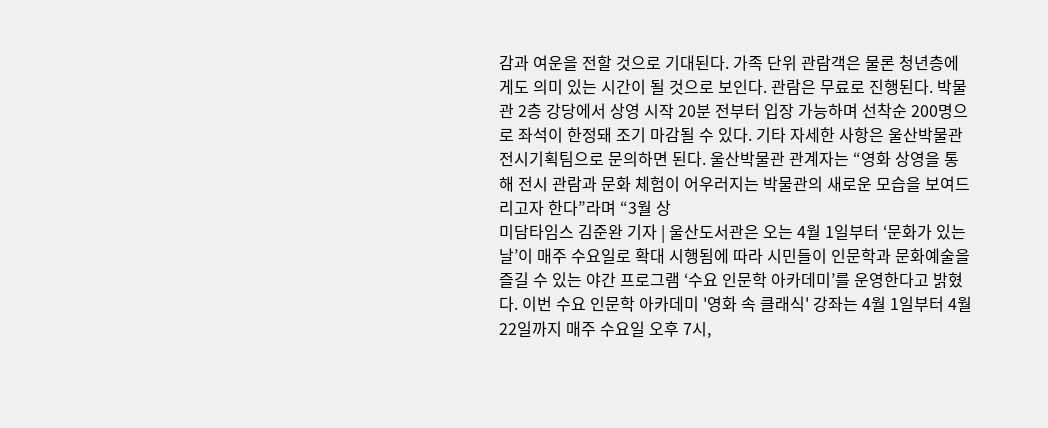감과 여운을 전할 것으로 기대된다. 가족 단위 관람객은 물론 청년층에게도 의미 있는 시간이 될 것으로 보인다. 관람은 무료로 진행된다. 박물관 2층 강당에서 상영 시작 20분 전부터 입장 가능하며 선착순 200명으로 좌석이 한정돼 조기 마감될 수 있다. 기타 자세한 사항은 울산박물관 전시기획팀으로 문의하면 된다. 울산박물관 관계자는 “영화 상영을 통해 전시 관람과 문화 체험이 어우러지는 박물관의 새로운 모습을 보여드리고자 한다”라며 “3월 상
미담타임스 김준완 기자 | 울산도서관은 오는 4월 1일부터 ‘문화가 있는 날’이 매주 수요일로 확대 시행됨에 따라 시민들이 인문학과 문화예술을 즐길 수 있는 야간 프로그램 ‘수요 인문학 아카데미’를 운영한다고 밝혔다. 이번 수요 인문학 아카데미 '영화 속 클래식' 강좌는 4월 1일부터 4월 22일까지 매주 수요일 오후 7시,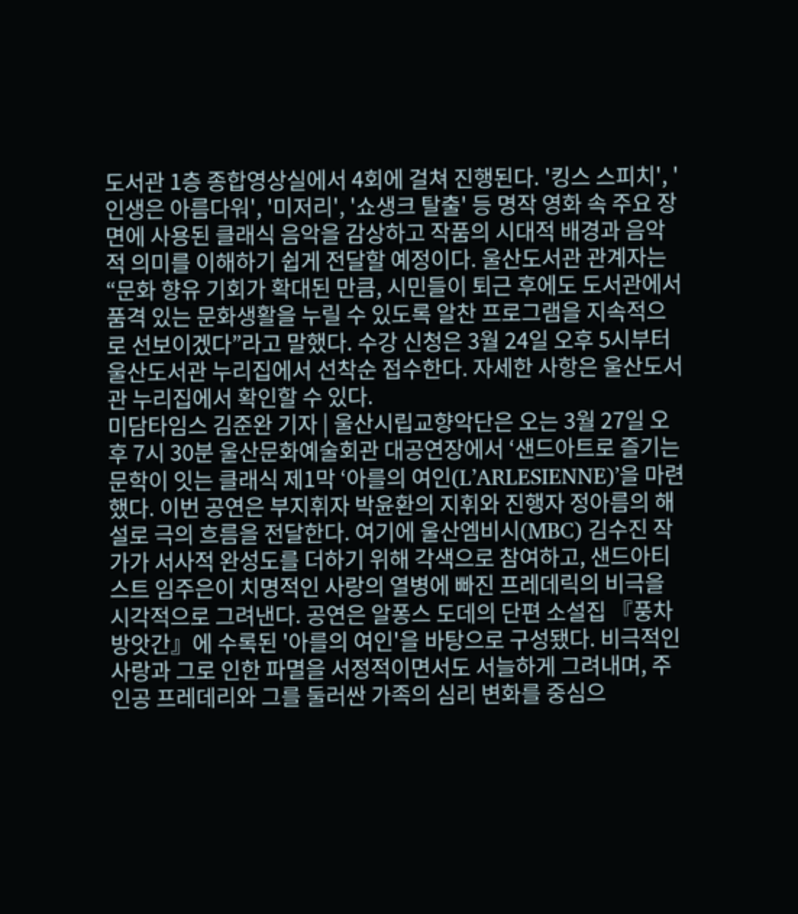도서관 1층 종합영상실에서 4회에 걸쳐 진행된다. '킹스 스피치', '인생은 아름다워', '미저리', '쇼생크 탈출' 등 명작 영화 속 주요 장면에 사용된 클래식 음악을 감상하고 작품의 시대적 배경과 음악적 의미를 이해하기 쉽게 전달할 예정이다. 울산도서관 관계자는 “문화 향유 기회가 확대된 만큼, 시민들이 퇴근 후에도 도서관에서 품격 있는 문화생활을 누릴 수 있도록 알찬 프로그램을 지속적으로 선보이겠다”라고 말했다. 수강 신청은 3월 24일 오후 5시부터 울산도서관 누리집에서 선착순 접수한다. 자세한 사항은 울산도서관 누리집에서 확인할 수 있다.
미담타임스 김준완 기자 | 울산시립교향악단은 오는 3월 27일 오후 7시 30분 울산문화예술회관 대공연장에서 ‘샌드아트로 즐기는 문학이 잇는 클래식 제1막 ‘아를의 여인(L’ARLESIENNE)’을 마련했다. 이번 공연은 부지휘자 박윤환의 지휘와 진행자 정아름의 해설로 극의 흐름을 전달한다. 여기에 울산엠비시(MBC) 김수진 작가가 서사적 완성도를 더하기 위해 각색으로 참여하고, 샌드아티스트 임주은이 치명적인 사랑의 열병에 빠진 프레데릭의 비극을 시각적으로 그려낸다. 공연은 알퐁스 도데의 단편 소설집 『풍차 방앗간』에 수록된 '아를의 여인'을 바탕으로 구성됐다. 비극적인 사랑과 그로 인한 파멸을 서정적이면서도 서늘하게 그려내며, 주인공 프레데리와 그를 둘러싼 가족의 심리 변화를 중심으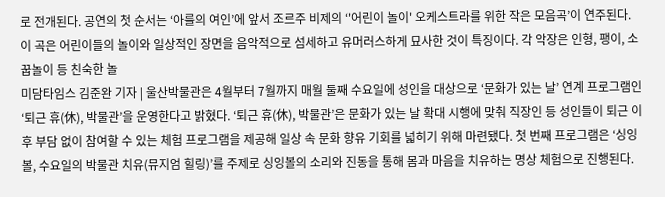로 전개된다. 공연의 첫 순서는 ‘아를의 여인’에 앞서 조르주 비제의 ‘'어린이 놀이' 오케스트라를 위한 작은 모음곡’이 연주된다. 이 곡은 어린이들의 놀이와 일상적인 장면을 음악적으로 섬세하고 유머러스하게 묘사한 것이 특징이다. 각 악장은 인형, 팽이, 소꿉놀이 등 친숙한 놀
미담타임스 김준완 기자 | 울산박물관은 4월부터 7월까지 매월 둘째 수요일에 성인을 대상으로 ‘문화가 있는 날’ 연계 프로그램인 ‘퇴근 휴(休), 박물관’을 운영한다고 밝혔다. ‘퇴근 휴(休), 박물관’은 문화가 있는 날 확대 시행에 맞춰 직장인 등 성인들이 퇴근 이후 부담 없이 참여할 수 있는 체험 프로그램을 제공해 일상 속 문화 향유 기회를 넓히기 위해 마련됐다. 첫 번째 프로그램은 ‘싱잉볼, 수요일의 박물관 치유(뮤지엄 힐링)’를 주제로 싱잉볼의 소리와 진동을 통해 몸과 마음을 치유하는 명상 체험으로 진행된다.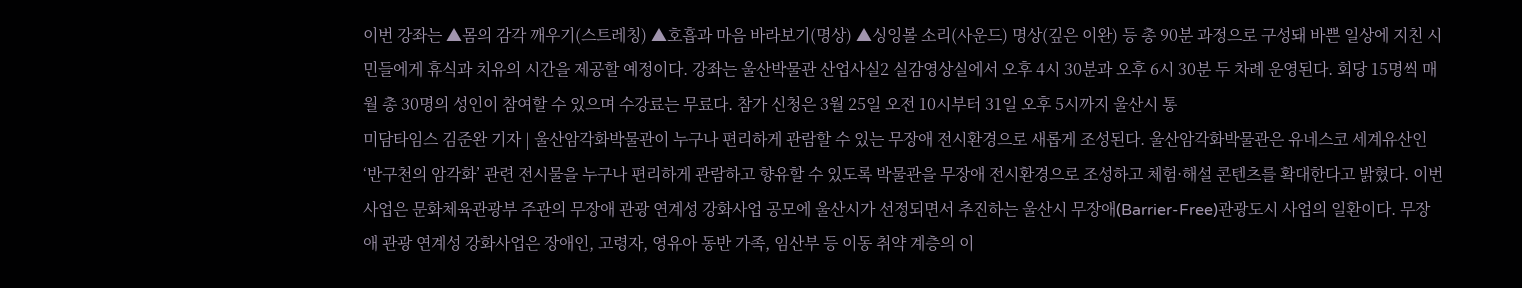이번 강좌는 ▲몸의 감각 깨우기(스트레칭) ▲호흡과 마음 바라보기(명상) ▲싱잉볼 소리(사운드) 명상(깊은 이완) 등 총 90분 과정으로 구성돼 바쁜 일상에 지친 시민들에게 휴식과 치유의 시간을 제공할 예정이다. 강좌는 울산박물관 산업사실2 실감영상실에서 오후 4시 30분과 오후 6시 30분 두 차례 운영된다. 회당 15명씩 매월 총 30명의 성인이 참여할 수 있으며 수강료는 무료다. 참가 신청은 3월 25일 오전 10시부터 31일 오후 5시까지 울산시 통
미담타임스 김준완 기자 | 울산암각화박물관이 누구나 편리하게 관람할 수 있는 무장애 전시환경으로 새롭게 조성된다. 울산암각화박물관은 유네스코 세계유산인 ‘반구천의 암각화’ 관련 전시물을 누구나 편리하게 관람하고 향유할 수 있도록 박물관을 무장애 전시환경으로 조성하고 체험·해설 콘텐츠를 확대한다고 밝혔다. 이번 사업은 문화체육관광부 주관의 무장애 관광 연계성 강화사업 공모에 울산시가 선정되면서 추진하는 울산시 무장애(Barrier-Free)관광도시 사업의 일환이다. 무장애 관광 연계성 강화사업은 장애인, 고령자, 영유아 동반 가족, 임산부 등 이동 취약 계층의 이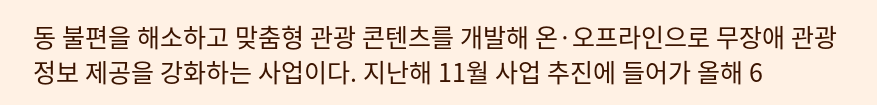동 불편을 해소하고 맞춤형 관광 콘텐츠를 개발해 온·오프라인으로 무장애 관광 정보 제공을 강화하는 사업이다. 지난해 11월 사업 추진에 들어가 올해 6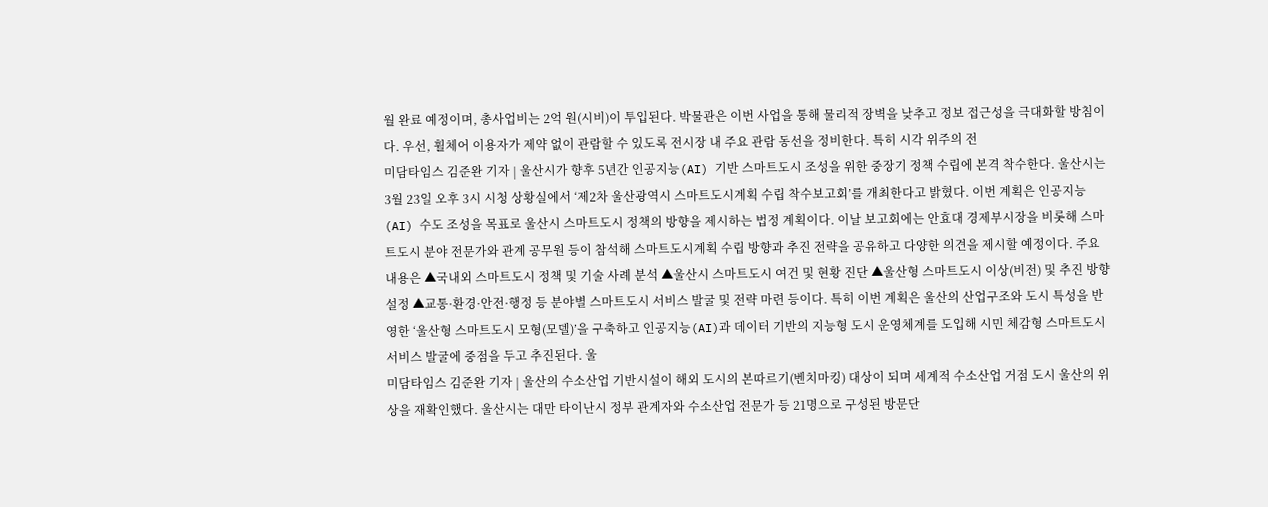월 완료 예정이며, 총사업비는 2억 원(시비)이 투입된다. 박물관은 이번 사업을 통해 물리적 장벽을 낮추고 정보 접근성을 극대화할 방침이다. 우선, 휠체어 이용자가 제약 없이 관람할 수 있도록 전시장 내 주요 관람 동선을 정비한다. 특히 시각 위주의 전
미담타임스 김준완 기자 | 울산시가 향후 5년간 인공지능(AI) 기반 스마트도시 조성을 위한 중장기 정책 수립에 본격 착수한다. 울산시는 3월 23일 오후 3시 시청 상황실에서 ‘제2차 울산광역시 스마트도시계획 수립 착수보고회’를 개최한다고 밝혔다. 이번 계획은 인공지능(AI) 수도 조성을 목표로 울산시 스마트도시 정책의 방향을 제시하는 법정 계획이다. 이날 보고회에는 안효대 경제부시장을 비롯해 스마트도시 분야 전문가와 관계 공무원 등이 참석해 스마트도시계획 수립 방향과 추진 전략을 공유하고 다양한 의견을 제시할 예정이다. 주요 내용은 ▲국내외 스마트도시 정책 및 기술 사례 분석 ▲울산시 스마트도시 여건 및 현황 진단 ▲울산형 스마트도시 이상(비전) 및 추진 방향 설정 ▲교통·환경·안전·행정 등 분야별 스마트도시 서비스 발굴 및 전략 마련 등이다. 특히 이번 계획은 울산의 산업구조와 도시 특성을 반영한 ‘울산형 스마트도시 모형(모델)’을 구축하고 인공지능(AI)과 데이터 기반의 지능형 도시 운영체계를 도입해 시민 체감형 스마트도시 서비스 발굴에 중점을 두고 추진된다. 울
미담타임스 김준완 기자 | 울산의 수소산업 기반시설이 해외 도시의 본따르기(벤치마킹) 대상이 되며 세계적 수소산업 거점 도시 울산의 위상을 재확인했다. 울산시는 대만 타이난시 정부 관계자와 수소산업 전문가 등 21명으로 구성된 방문단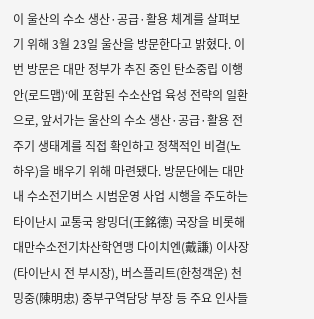이 울산의 수소 생산·공급·활용 체계를 살펴보기 위해 3월 23일 울산을 방문한다고 밝혔다. 이번 방문은 대만 정부가 추진 중인 탄소중립 이행안(로드맵)‘에 포함된 수소산업 육성 전략의 일환으로, 앞서가는 울산의 수소 생산·공급·활용 전 주기 생태계를 직접 확인하고 정책적인 비결(노하우)을 배우기 위해 마련됐다. 방문단에는 대만 내 수소전기버스 시범운영 사업 시행을 주도하는 타이난시 교통국 왕밍더(王銘德) 국장을 비롯해 대만수소전기차산학연맹 다이치엔(戴謙) 이사장(타이난시 전 부시장), 버스플리트(한청객운) 천밍중(陳明忠) 중부구역담당 부장 등 주요 인사들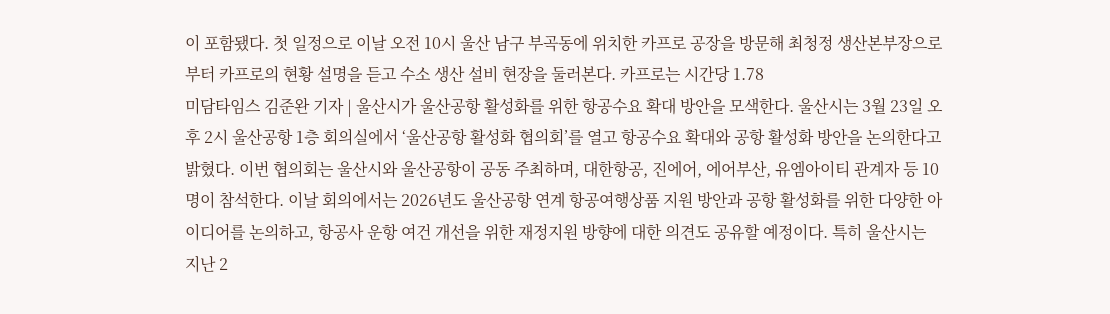이 포함됐다. 첫 일정으로 이날 오전 10시 울산 남구 부곡동에 위치한 카프로 공장을 방문해 최청정 생산본부장으로부터 카프로의 현황 설명을 듣고 수소 생산 설비 현장을 둘러본다. 카프로는 시간당 1.78
미담타임스 김준완 기자 | 울산시가 울산공항 활성화를 위한 항공수요 확대 방안을 모색한다. 울산시는 3월 23일 오후 2시 울산공항 1층 회의실에서 ‘울산공항 활성화 협의회’를 열고 항공수요 확대와 공항 활성화 방안을 논의한다고 밝혔다. 이번 협의회는 울산시와 울산공항이 공동 주최하며, 대한항공, 진에어, 에어부산, 유엠아이티 관계자 등 10명이 참석한다. 이날 회의에서는 2026년도 울산공항 연계 항공여행상품 지원 방안과 공항 활성화를 위한 다양한 아이디어를 논의하고, 항공사 운항 여건 개선을 위한 재정지원 방향에 대한 의견도 공유할 예정이다. 특히 울산시는 지난 2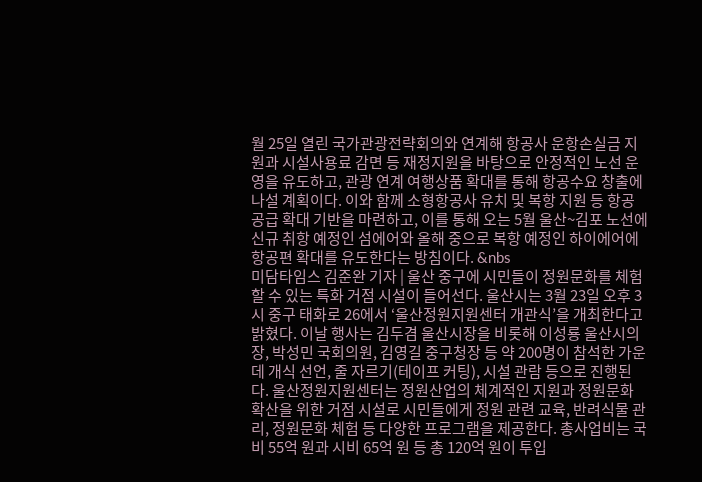월 25일 열린 국가관광전략회의와 연계해 항공사 운항손실금 지원과 시설사용료 감면 등 재정지원을 바탕으로 안정적인 노선 운영을 유도하고, 관광 연계 여행상품 확대를 통해 항공수요 창출에 나설 계획이다. 이와 함께 소형항공사 유치 및 복항 지원 등 항공 공급 확대 기반을 마련하고, 이를 통해 오는 5월 울산~김포 노선에 신규 취항 예정인 섬에어와 올해 중으로 복항 예정인 하이에어에 항공편 확대를 유도한다는 방침이다. &nbs
미담타임스 김준완 기자 | 울산 중구에 시민들이 정원문화를 체험할 수 있는 특화 거점 시설이 들어선다. 울산시는 3월 23일 오후 3시 중구 태화로 26에서 ‘울산정원지원센터 개관식’을 개최한다고 밝혔다. 이날 행사는 김두겸 울산시장을 비롯해 이성룡 울산시의장, 박성민 국회의원, 김영길 중구청장 등 약 200명이 참석한 가운데 개식 선언, 줄 자르기(테이프 커팅), 시설 관람 등으로 진행된다. 울산정원지원센터는 정원산업의 체계적인 지원과 정원문화 확산을 위한 거점 시설로 시민들에게 정원 관련 교육, 반려식물 관리, 정원문화 체험 등 다양한 프로그램을 제공한다. 총사업비는 국비 55억 원과 시비 65억 원 등 총 120억 원이 투입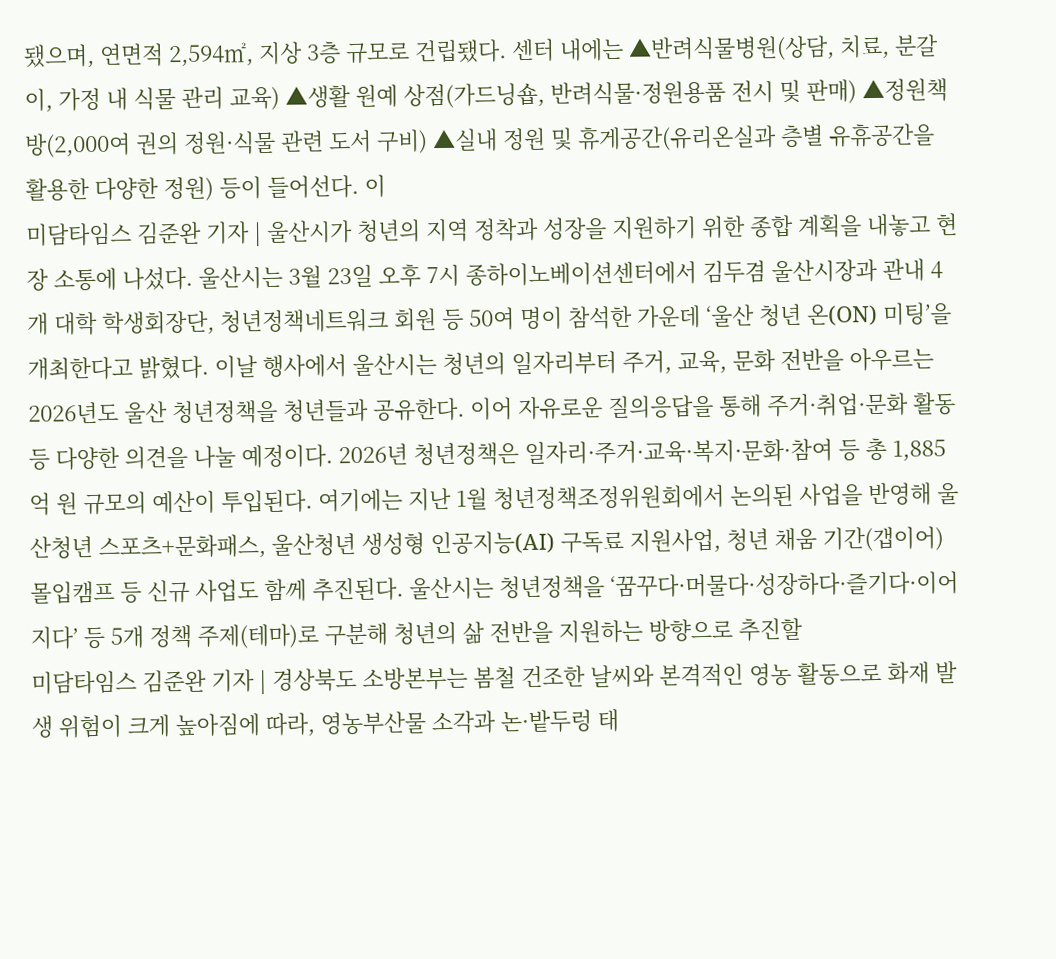됐으며, 연면적 2,594㎡, 지상 3층 규모로 건립됐다. 센터 내에는 ▲반려식물병원(상담, 치료, 분갈이, 가정 내 식물 관리 교육) ▲생활 원예 상점(가드닝숍, 반려식물·정원용품 전시 및 판매) ▲정원책방(2,000여 권의 정원·식물 관련 도서 구비) ▲실내 정원 및 휴게공간(유리온실과 층별 유휴공간을 활용한 다양한 정원) 등이 들어선다. 이
미담타임스 김준완 기자 | 울산시가 청년의 지역 정착과 성장을 지원하기 위한 종합 계획을 내놓고 현장 소통에 나섰다. 울산시는 3월 23일 오후 7시 종하이노베이션센터에서 김두겸 울산시장과 관내 4개 대학 학생회장단, 청년정책네트워크 회원 등 50여 명이 참석한 가운데 ‘울산 청년 온(ON) 미팅’을 개최한다고 밝혔다. 이날 행사에서 울산시는 청년의 일자리부터 주거, 교육, 문화 전반을 아우르는 2026년도 울산 청년정책을 청년들과 공유한다. 이어 자유로운 질의응답을 통해 주거·취업·문화 활동 등 다양한 의견을 나눌 예정이다. 2026년 청년정책은 일자리·주거·교육·복지·문화·참여 등 총 1,885억 원 규모의 예산이 투입된다. 여기에는 지난 1월 청년정책조정위원회에서 논의된 사업을 반영해 울산청년 스포츠+문화패스, 울산청년 생성형 인공지능(AI) 구독료 지원사업, 청년 채움 기간(갭이어) 몰입캠프 등 신규 사업도 함께 추진된다. 울산시는 청년정책을 ‘꿈꾸다·머물다·성장하다·즐기다·이어지다’ 등 5개 정책 주제(테마)로 구분해 청년의 삶 전반을 지원하는 방향으로 추진할
미담타임스 김준완 기자 | 경상북도 소방본부는 봄철 건조한 날씨와 본격적인 영농 활동으로 화재 발생 위험이 크게 높아짐에 따라, 영농부산물 소각과 논·밭두렁 태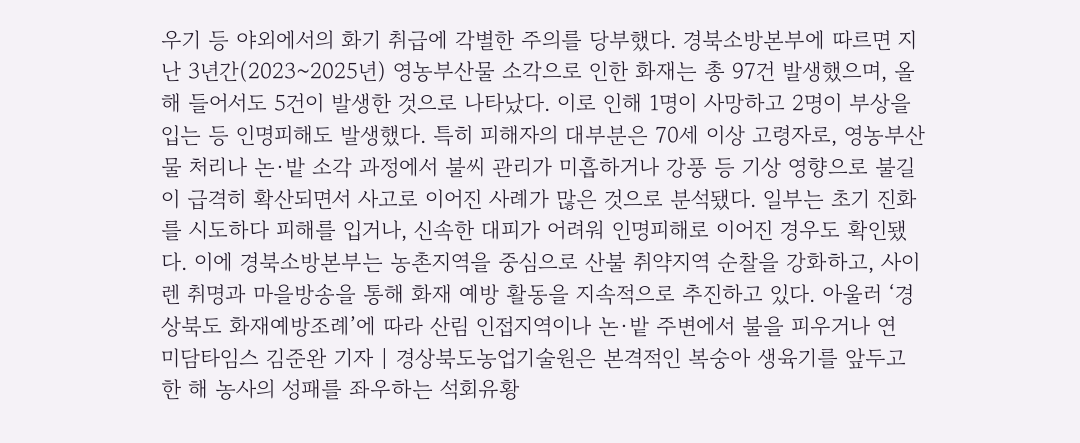우기 등 야외에서의 화기 취급에 각별한 주의를 당부했다. 경북소방본부에 따르면 지난 3년간(2023~2025년) 영농부산물 소각으로 인한 화재는 총 97건 발생했으며, 올해 들어서도 5건이 발생한 것으로 나타났다. 이로 인해 1명이 사망하고 2명이 부상을 입는 등 인명피해도 발생했다. 특히 피해자의 대부분은 70세 이상 고령자로, 영농부산물 처리나 논·밭 소각 과정에서 불씨 관리가 미흡하거나 강풍 등 기상 영향으로 불길이 급격히 확산되면서 사고로 이어진 사례가 많은 것으로 분석됐다. 일부는 초기 진화를 시도하다 피해를 입거나, 신속한 대피가 어려워 인명피해로 이어진 경우도 확인됐다. 이에 경북소방본부는 농촌지역을 중심으로 산불 취약지역 순찰을 강화하고, 사이렌 취명과 마을방송을 통해 화재 예방 활동을 지속적으로 추진하고 있다. 아울러 ‘경상북도 화재예방조례’에 따라 산림 인접지역이나 논·밭 주변에서 불을 피우거나 연
미담타임스 김준완 기자 | 경상북도농업기술원은 본격적인 복숭아 생육기를 앞두고 한 해 농사의 성패를 좌우하는 석회유황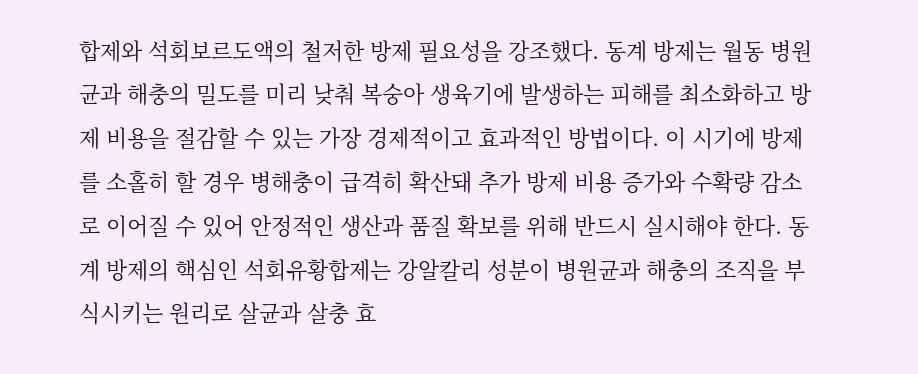합제와 석회보르도액의 철저한 방제 필요성을 강조했다. 동계 방제는 월동 병원균과 해충의 밀도를 미리 낮춰 복숭아 생육기에 발생하는 피해를 최소화하고 방제 비용을 절감할 수 있는 가장 경제적이고 효과적인 방법이다. 이 시기에 방제를 소홀히 할 경우 병해충이 급격히 확산돼 추가 방제 비용 증가와 수확량 감소로 이어질 수 있어 안정적인 생산과 품질 확보를 위해 반드시 실시해야 한다. 동계 방제의 핵심인 석회유황합제는 강알칼리 성분이 병원균과 해충의 조직을 부식시키는 원리로 살균과 살충 효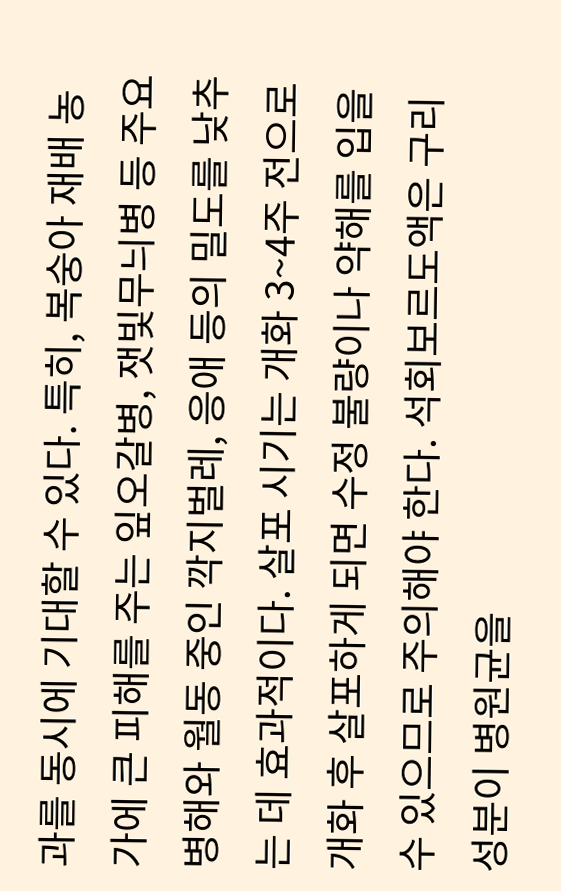과를 동시에 기대할 수 있다. 특히, 복숭아 재배 농가에 큰 피해를 주는 잎오갈병, 잿빛무늬병 등 주요 병해와 월동 중인 깍지벌레, 응애 등의 밀도를 낮추는 데 효과적이다. 살포 시기는 개화 3~4주 전으로 개화 후 살포하게 되면 수정 불량이나 약해를 입을 수 있으므로 주의해야 한다. 석회보르도액은 구리 성분이 병원균을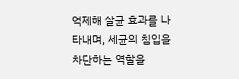억제해 살균 효과를 나타내며, 세균의 침입을 차단하는 역할을